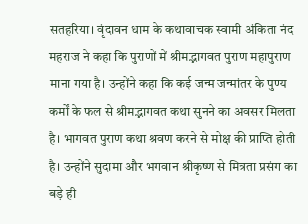सतहरिया। वृंदावन धाम के कथावाचक स्वामी अंकिता नंद महराज ने कहा कि पुराणों में श्रीमद्भागवत पुराण महापुराण माना गया है। उन्होंने कहा कि कई जन्म जन्मांतर के पुण्य कर्मों के फल से श्रीमद्भागवत कथा सुनने का अवसर मिलता है। भागवत पुराण कथा श्रवण करने से मोक्ष की प्राप्ति होती है। उन्होंने सुदामा और भगवान श्रीकृष्ण से मित्रता प्रसंग का बड़े ही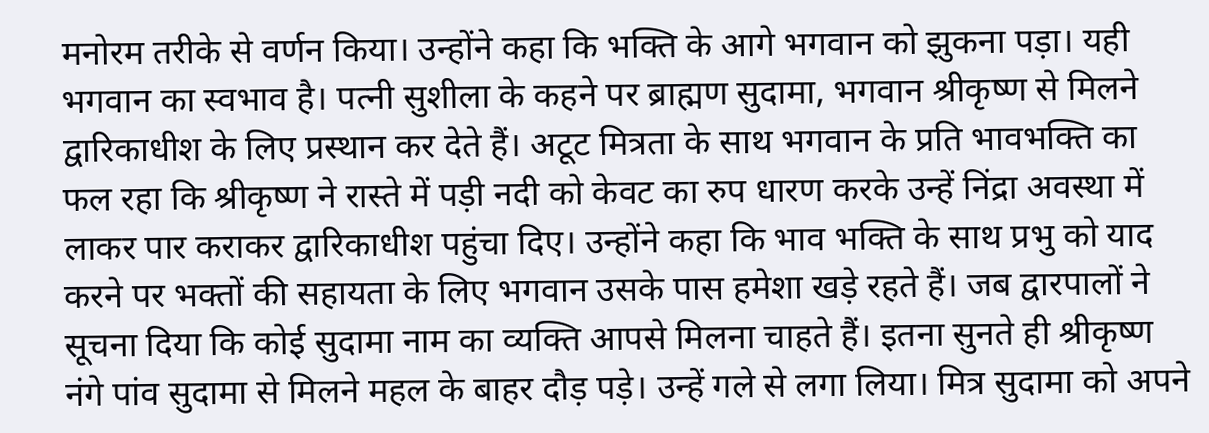मनोरम तरीके से वर्णन किया। उन्होंने कहा कि भक्ति के आगे भगवान को झुकना पड़ा। यही भगवान का स्वभाव है। पत्नी सुशीला के कहने पर ब्राह्मण सुदामा, भगवान श्रीकृष्ण से मिलने द्वारिकाधीश के लिए प्रस्थान कर देते हैं। अटूट मित्रता के साथ भगवान के प्रति भावभक्ति का फल रहा कि श्रीकृष्ण ने रास्ते में पड़ी नदी को केवट का रुप धारण करके उन्हें निंद्रा अवस्था में लाकर पार कराकर द्वारिकाधीश पहुंचा दिए। उन्होंने कहा कि भाव भक्ति के साथ प्रभु को याद करने पर भक्तों की सहायता के लिए भगवान उसके पास हमेशा खड़े रहते हैं। जब द्वारपालों ने सूचना दिया कि कोई सुदामा नाम का व्यक्ति आपसे मिलना चाहते हैं। इतना सुनते ही श्रीकृष्ण नंगे पांव सुदामा से मिलने महल के बाहर दौड़ पड़े। उन्हें गले से लगा लिया। मित्र सुदामा को अपने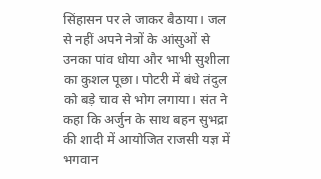सिंहासन पर ले जाकर बैठाया। जल से नहीं अपने नेत्रों के आंसुओं से उनका पांव धोया और भाभी सुशीला का कुशल पूछा। पोटरी में बंधे तंदुल को बड़े चाव से भोग लगाया। संत ने कहा कि अर्जुन के साथ बहन सुभद्रा की शादी में आयोजित राजसी यज्ञ में भगवान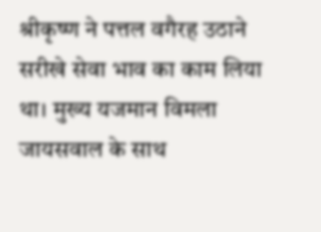श्रीकृष्ण ने पत्तल वगैरह उठाने सरीखे सेवा भाव का काम लिया था। मुख्य यजमान विमला जायसवाल के साथ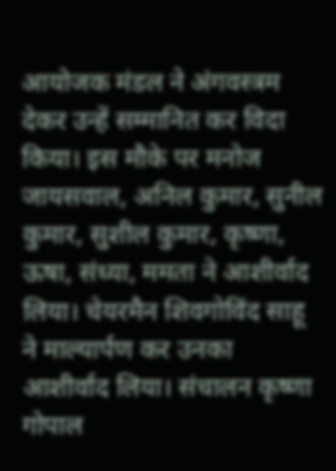आयोजक मंडल ने अंगवस्त्रम देकर उन्हें सम्मानित कर विदा किया। इस मौके पर मनोज जायसवाल, अनिल कुमार, सुनील कुमार, सुशील कुमार, कृष्णा, ऊषा, संध्या, ममता ने आशीर्वाद लिया। चेयरमैन शिवगोविंद साहू ने माल्यार्पण कर उनका आशीर्वाद लिया। संचालन कृष्णा गोपाल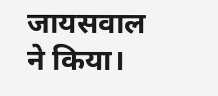जायसवाल ने किया।